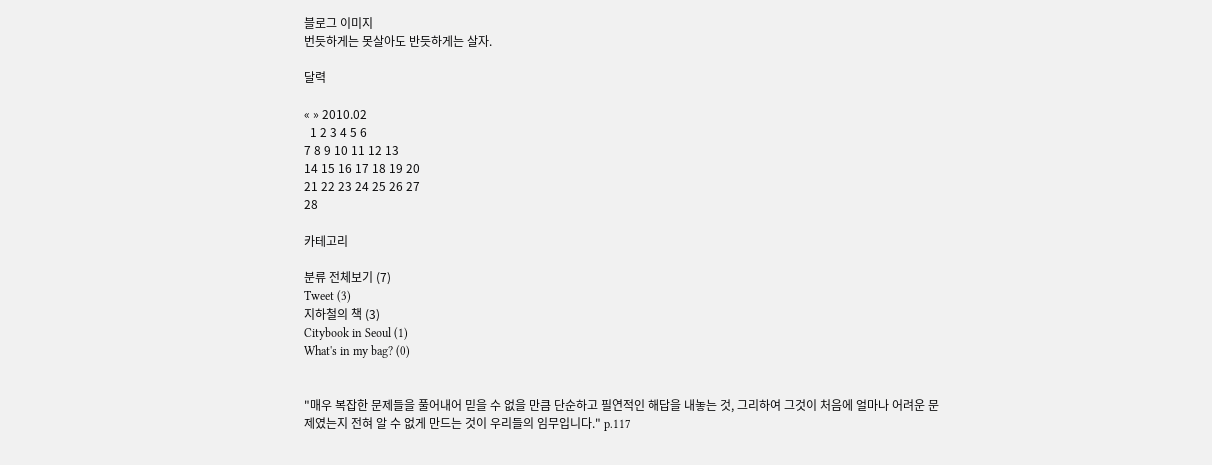블로그 이미지
번듯하게는 못살아도 반듯하게는 살자.

달력

« » 2010.02
  1 2 3 4 5 6
7 8 9 10 11 12 13
14 15 16 17 18 19 20
21 22 23 24 25 26 27
28

카테고리

분류 전체보기 (7)
Tweet (3)
지하철의 책 (3)
Citybook in Seoul (1)
What's in my bag? (0)


"매우 복잡한 문제들을 풀어내어 믿을 수 없을 만큼 단순하고 필연적인 해답을 내놓는 것, 그리하여 그것이 처음에 얼마나 어려운 문제였는지 전혀 알 수 없게 만드는 것이 우리들의 임무입니다." p.117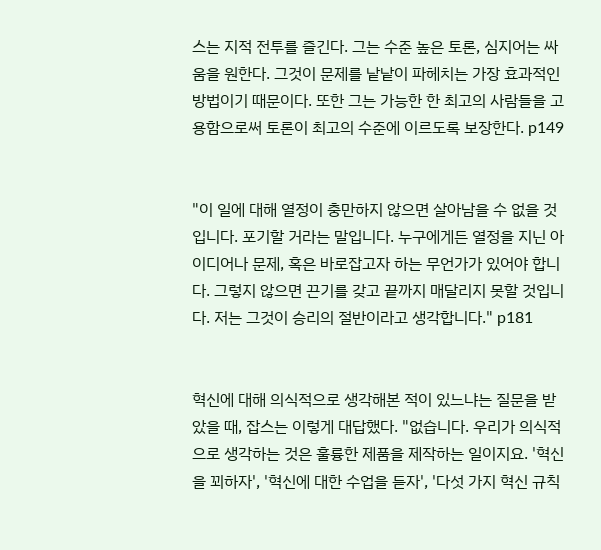스는 지적 전투를 즐긴다. 그는 수준 높은 토론, 심지어는 싸움을 원한다. 그것이 문제를 낱낱이 파헤치는 가장 효과적인 방법이기 때문이다. 또한 그는 가능한 한 최고의 사람들을 고용함으로써 토론이 최고의 수준에 이르도록 보장한다. p149


"이 일에 대해 열정이 충만하지 않으면 살아남을 수 없을 것입니다. 포기할 거라는 말입니다. 누구에게든 열정을 지닌 아이디어나 문제, 혹은 바로잡고자 하는 무언가가 있어야 합니다. 그렇지 않으면 끈기를 갖고 끝까지 매달리지 못할 것입니다. 저는 그것이 승리의 절반이라고 생각합니다." p181


혁신에 대해 의식적으로 생각해본 적이 있느냐는 질문을 받았을 때, 잡스는 이렇게 대답했다. "없습니다. 우리가 의식적으로 생각하는 것은 훌륭한 제품을 제작하는 일이지요. '혁신을 꾀하자', '혁신에 대한 수업을 듣자', '다섯 가지 혁신 규칙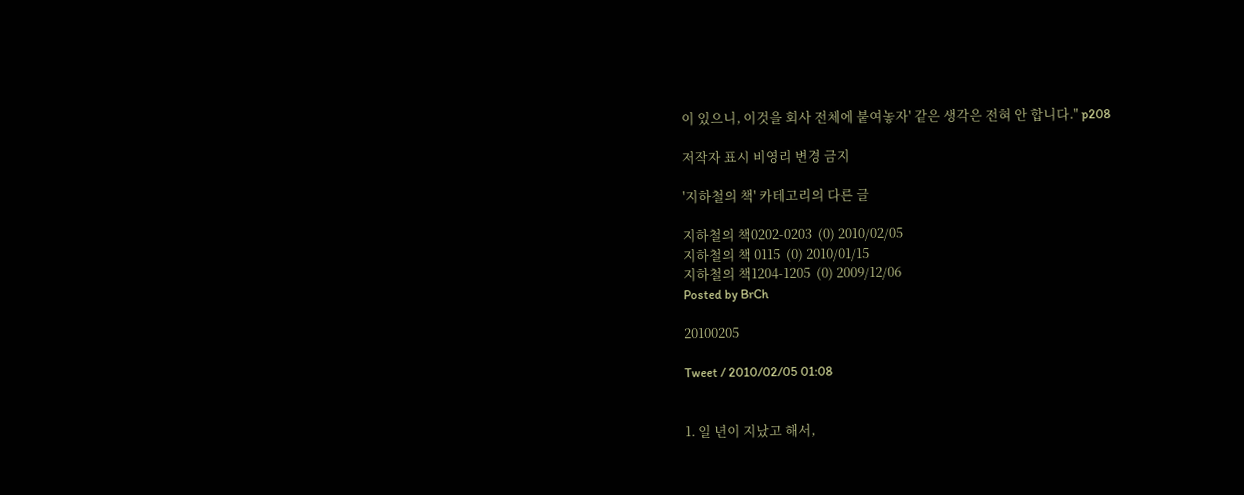이 있으니, 이것을 회사 전체에 붙여놓자' 같은 생각은 전혀 안 합니다." p208

저작자 표시 비영리 변경 금지

'지하철의 책' 카테고리의 다른 글

지하철의 책0202-0203  (0) 2010/02/05
지하철의 책 0115  (0) 2010/01/15
지하철의 책1204-1205  (0) 2009/12/06
Posted by BrCh

20100205

Tweet / 2010/02/05 01:08


1. 일 년이 지났고 해서,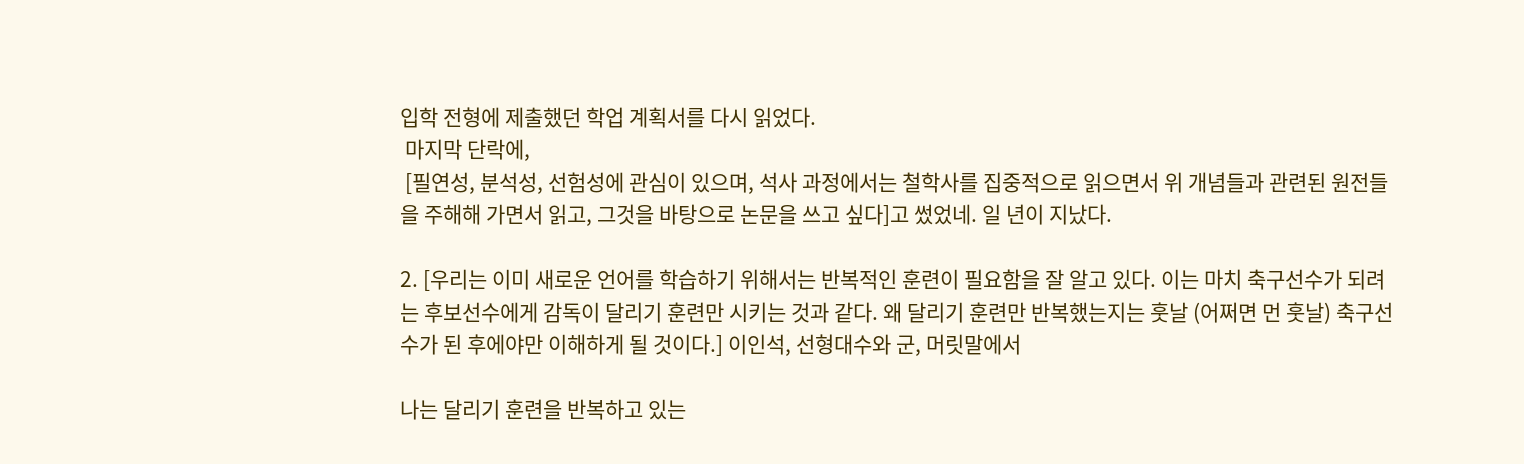입학 전형에 제출했던 학업 계획서를 다시 읽었다.
 마지막 단락에,
 [필연성, 분석성, 선험성에 관심이 있으며, 석사 과정에서는 철학사를 집중적으로 읽으면서 위 개념들과 관련된 원전들을 주해해 가면서 읽고, 그것을 바탕으로 논문을 쓰고 싶다]고 썼었네. 일 년이 지났다.

2. [우리는 이미 새로운 언어를 학습하기 위해서는 반복적인 훈련이 필요함을 잘 알고 있다. 이는 마치 축구선수가 되려는 후보선수에게 감독이 달리기 훈련만 시키는 것과 같다. 왜 달리기 훈련만 반복했는지는 훗날 (어쩌면 먼 훗날) 축구선수가 된 후에야만 이해하게 될 것이다.] 이인석, 선형대수와 군, 머릿말에서

나는 달리기 훈련을 반복하고 있는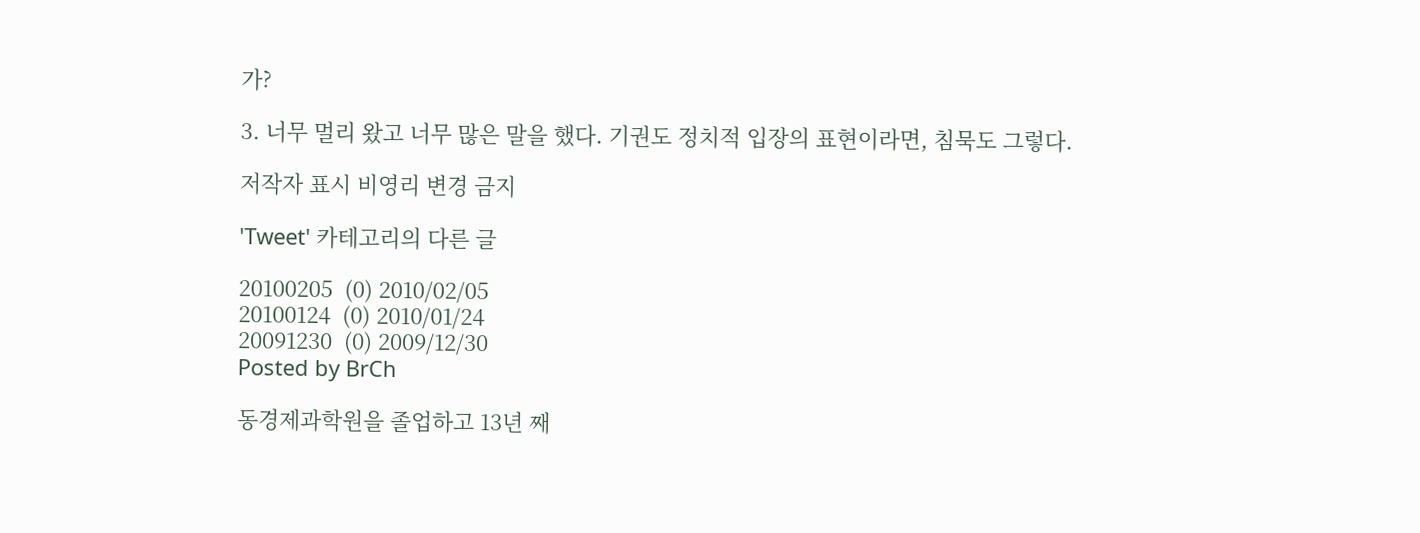가?

3. 너무 멀리 왔고 너무 많은 말을 했다. 기권도 정치적 입장의 표현이라면, 침묵도 그렇다.

저작자 표시 비영리 변경 금지

'Tweet' 카테고리의 다른 글

20100205  (0) 2010/02/05
20100124  (0) 2010/01/24
20091230  (0) 2009/12/30
Posted by BrCh

동경제과학원을 졸업하고 13년 째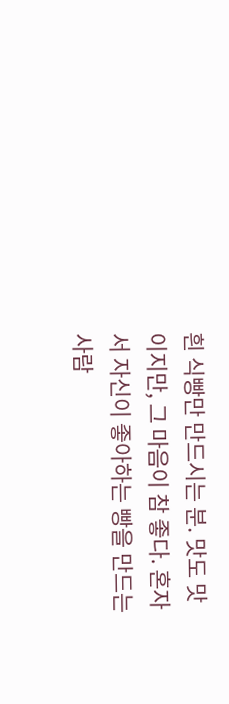흰 식빵만 만드시는 분. 맛도 맛이지만, 그 마음이 참 좋다. 혼자서 자신이 좋아하는 빵을 만드는 사람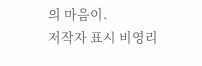의 마음이.
저작자 표시 비영리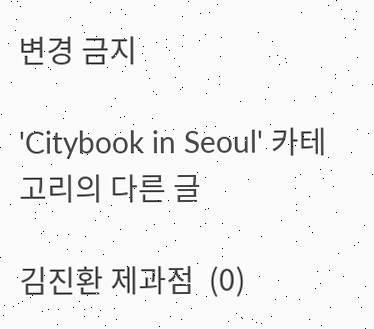변경 금지

'Citybook in Seoul' 카테고리의 다른 글

김진환 제과점  (0)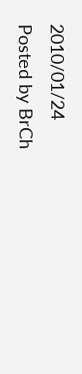2010/01/24
Posted by BrCh